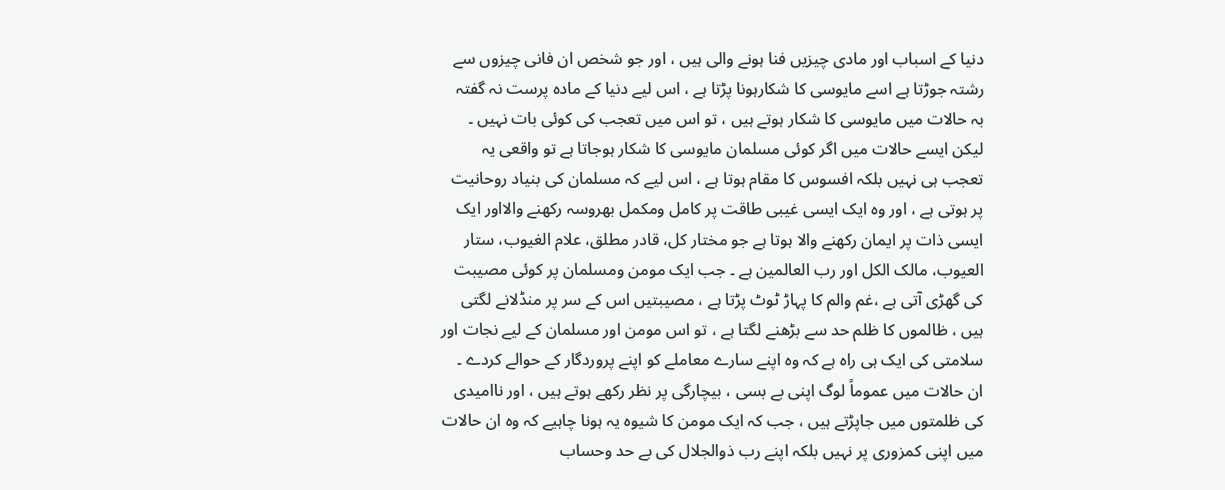دنیا کے اسباب اور مادی چیزیں فنا ہونے والی ہیں ، اور جو شخص ان فانی چیزوں سے رشتہ جوڑتا ہے اسے مایوسی کا شکارہونا پڑتا ہے ، اس لیے دنیا کے مادہ پرست نہ گفتہ بہ حالات میں مایوسی کا شکار ہوتے ہیں ، تو اس میں تعجب کی کوئی بات نہیں ۔ لیکن ایسے حالات میں اگر کوئی مسلمان مایوسی کا شکار ہوجاتا ہے تو واقعی یہ تعجب ہی نہیں بلکہ افسوس کا مقام ہوتا ہے ، اس لیے کہ مسلمان کی بنیاد روحانیت پر ہوتی ہے ، اور وہ ایک ایسی غیبی طاقت پر کامل ومکمل بھروسہ رکھنے والااور ایک ایسی ذات پر ایمان رکھنے والا ہوتا ہے جو مختار کل، قادر مطلق، علام الغیوب، ستار العیوب، مالک الکل اور رب العالمین ہے ۔ جب ایک مومن ومسلمان پر کوئی مصیبت کی گھڑی آتی ہے ،غم والم کا پہاڑ ٹوٹ پڑتا ہے ، مصیبتیں اس کے سر پر منڈلانے لگتی ہیں ، ظالموں کا ظلم حد سے بڑھنے لگتا ہے ، تو اس مومن اور مسلمان کے لیے نجات اور سلامتی کی ایک ہی راہ ہے کہ وہ اپنے سارے معاملے کو اپنے پروردگار کے حوالے کردے ۔ ان حالات میں عموماً لوگ اپنی بے بسی ، بیچارگی پر نظر رکھے ہوتے ہیں ، اور ناامیدی کی ظلمتوں میں جاپڑتے ہیں ، جب کہ ایک مومن کا شیوہ یہ ہونا چاہیے کہ وہ ان حالات میں اپنی کمزوری پر نہیں بلکہ اپنے رب ذوالجلال کی بے حد وحساب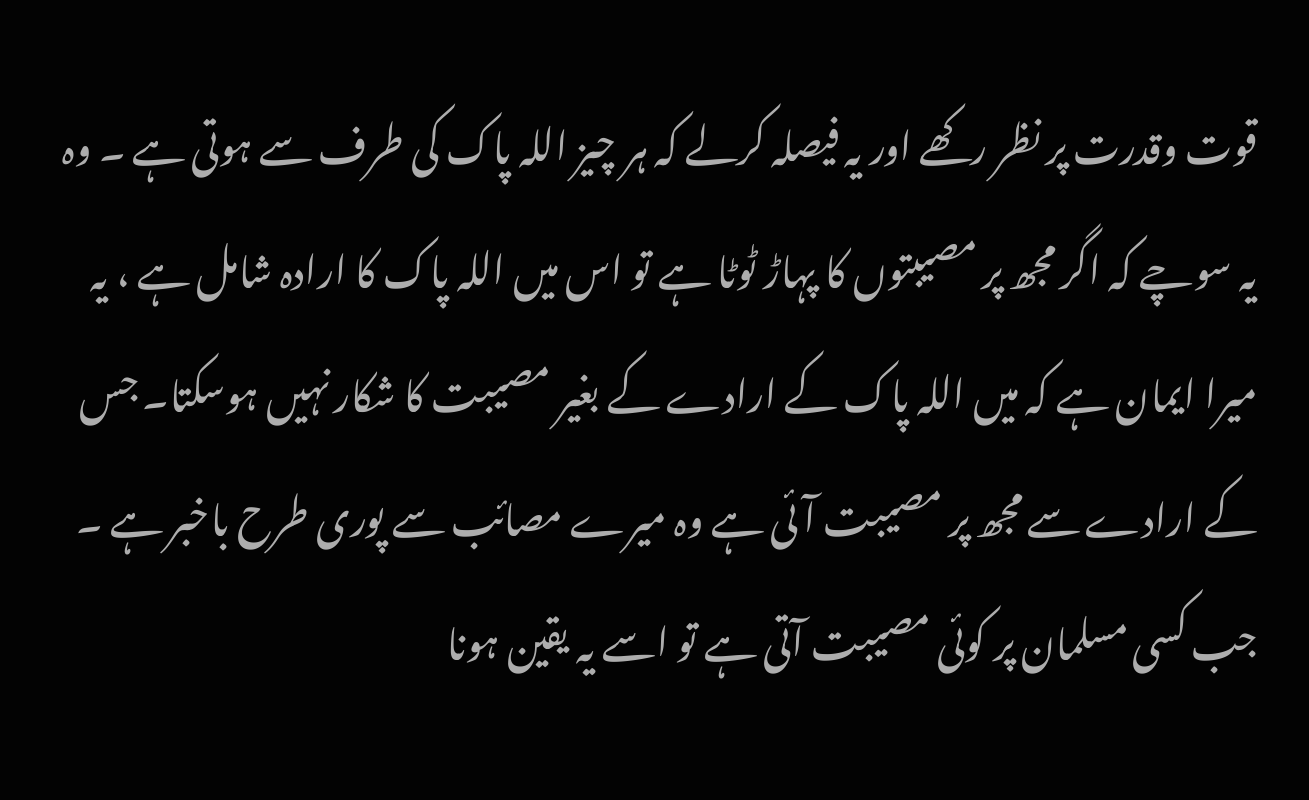قوت وقدرت پر نظر رکھے اور یہ فیصلہ کرلے کہ ہر چیز اللہ پاک کی طرف سے ہوتی ہے ۔ وہ یہ سوچے کہ اگر مجھ پر مصیبتوں کا پہاڑ ٹوٹا ہے تو اس میں اللہ پاک کا ارادہ شامل ہے ، یہ میرا ایمان ہے کہ میں اللہ پاک کے ارادے کے بغیر مصیبت کا شکار نہیں ہوسکتا۔ جس کے ارادے سے مجھ پر مصیبت آئی ہے وہ میرے مصائب سے پوری طرح باخبر ہے ۔
جب کسی مسلمان پر کوئی مصیبت آتی ہے تو اسے یہ یقین ہونا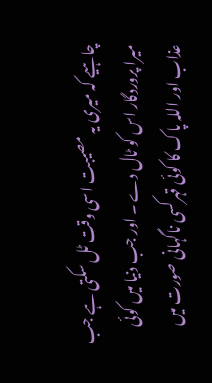چاہیے کہ میری یہ مصیبت اسی وقت ٹل سکتی ہے جب میرا پروردگار اس کو ٹال دے ۔ اور جب دنیا میں کوئی عذاب اور اللہ پاک کا کوئی قہرکسی ناگہانی صورت میں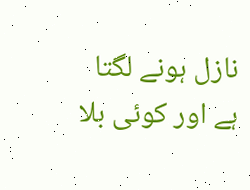نازل ہونے لگتا ہے اور کوئی بلا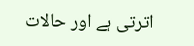اترتی ہے اور حالات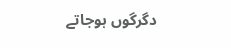دگرگوں ہوجاتے